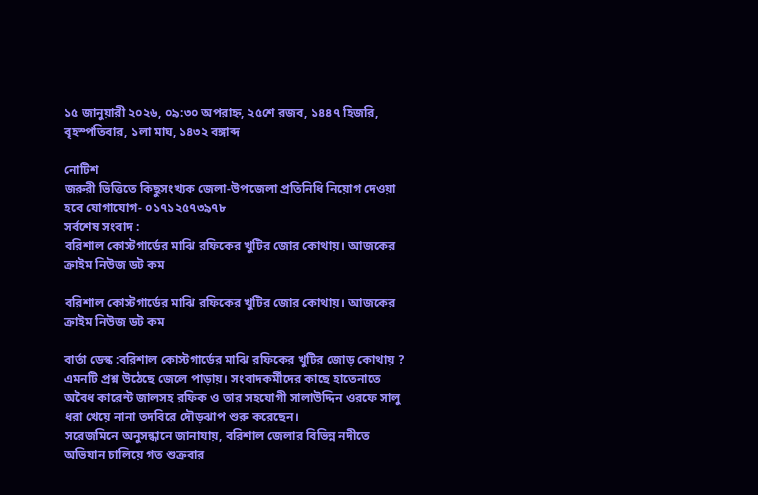১৫ জানুয়ারী ২০২৬, ০৯:৩০ অপরাহ্ন, ২৫শে রজব, ১৪৪৭ হিজরি, বৃহস্পতিবার, ১লা মাঘ, ১৪৩২ বঙ্গাব্দ

নোটিশ
জরুরী ভিত্তিতে কিছুসংখ্যক জেলা-উপজেলা প্রতিনিধি নিয়োগ দেওয়া হবে যোগাযোগ- ০১৭১২৫৭৩৯৭৮
সর্বশেষ সংবাদ :
বরিশাল কোস্টগার্ডের মাঝি রফিকের খুটির জোর কোথায়। আজকের ক্রাইম নিউজ ডট কম

বরিশাল কোস্টগার্ডের মাঝি রফিকের খুটির জোর কোথায়। আজকের ক্রাইম নিউজ ডট কম

বার্তা ডেস্ক :বরিশাল কোস্টগার্ডের মাঝি রফিকের খুটির জোড় কোথায় ? এমনটি প্রশ্ন উঠেছে জেলে পাড়ায়। সংবাদকর্মীদের কাছে হাতেনাতে অবৈধ কারেন্ট জালসহ রফিক ও তার সহযোগী সালাউদ্দিন ওরফে সালু ধরা খেয়ে নানা তদবিরে দৌড়ঝাপ শুরু করেছেন।
সরেজমিনে অনুসন্ধানে জানাযায়, বরিশাল জেলার বিভিন্ন নদীতে অভিযান চালিয়ে গত শুক্রবার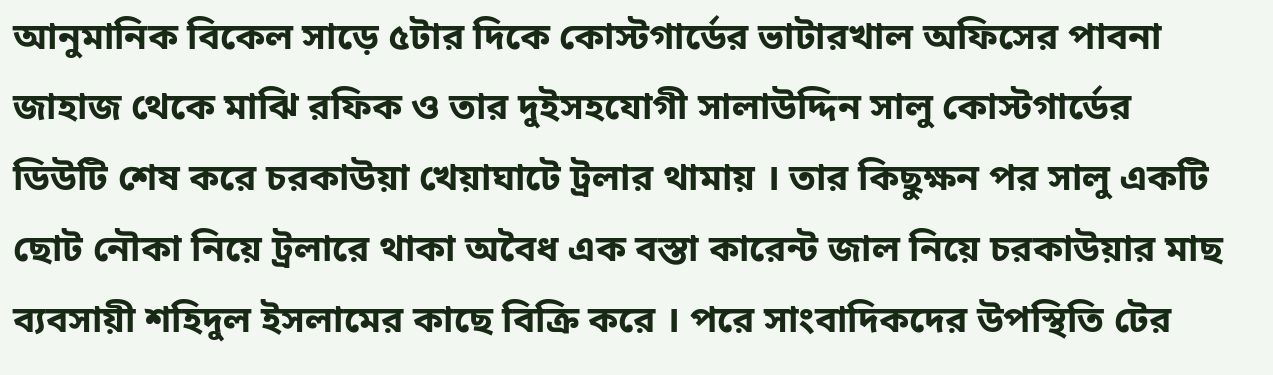আনুমানিক বিকেল সাড়ে ৫টার দিকে কোস্টগার্ডের ভাটারখাল অফিসের পাবনা জাহাজ থেকে মাঝি রফিক ও তার দুইসহযোগী সালাউদ্দিন সালু কোস্টগার্ডের ডিউটি শেষ করে চরকাউয়া খেয়াঘাটে ট্রলার থামায় । তার কিছুক্ষন পর সালু একটি ছোট নৌকা নিয়ে ট্রলারে থাকা অবৈধ এক বস্তা কারেন্ট জাল নিয়ে চরকাউয়ার মাছ ব্যবসায়ী শহিদুল ইসলামের কাছে বিক্রি করে । পরে সাংবাদিকদের উপস্থিতি টের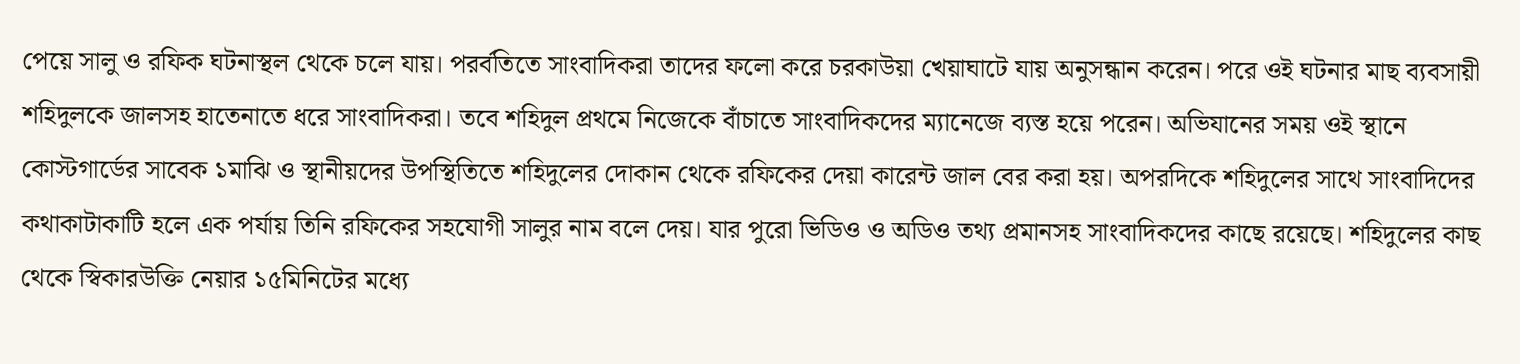পেয়ে সালু ও রফিক ঘটনাস্থল থেকে চলে যায়। পরর্বতিতে সাংবাদিকরা তাদের ফলো করে চরকাউয়া খেয়াঘাটে যায় অনুসন্ধান করেন। পরে ওই ঘটনার মাছ ব্যবসায়ী শহিদুলকে জালসহ হাতেনাতে ধরে সাংবাদিকরা। তবে শহিদুল প্রথমে নিজেকে বাঁচাতে সাংবাদিকদের ম্যানেজে ব্যস্ত হয়ে পরেন। অভিযানের সময় ওই স্থানে কোস্টগার্ডের সাবেক ১মাঝি ও স্থানীয়দের উপস্থিতিতে শহিদুলের দোকান থেকে রফিকের দেয়া কারেন্ট জাল বের করা হয়। অপরদিকে শহিদুলের সাথে সাংবাদিদের কথাকাটাকাটি হলে এক পর্যায় তিনি রফিকের সহযোগী সালুর নাম বলে দেয়। যার পুরো ভিডিও ও অডিও তথ্য প্রমানসহ সাংবাদিকদের কাছে রয়েছে। শহিদুলের কাছ থেকে স্বিকারউক্তি নেয়ার ১৫মিনিটের মধ্যে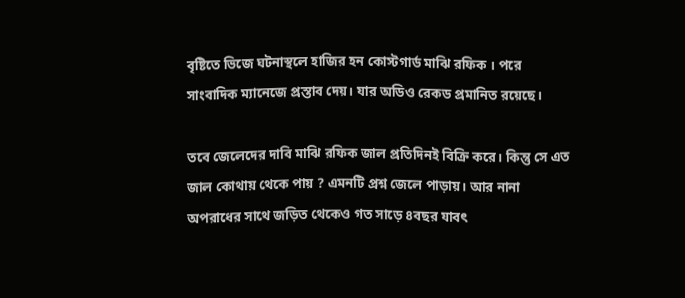বৃষ্টিতে ভিজে ঘটনাস্থলে হাজির হন কোস্টগার্ড মাঝি রফিক । পরে সাংবাদিক ম্যানেজে প্রস্তাব দেয়। যার অডিও রেকড প্রমানিত রয়েছে।

তবে জেলেদের দাবি মাঝি রফিক জাল প্রতিদিনই বিক্রি করে। কিন্তু সে এত জাল কোথায় থেকে পায় ? এমনটি প্রশ্ন জেলে পাড়ায়। আর নানা অপরাধের সাথে জড়িত থেকেও গত সাড়ে ৪বছর যাবৎ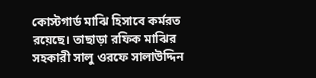কোস্টগার্ড মাঝি হিসাবে কর্মরত রয়েছে। তাছাড়া রফিক মাঝির সহকারী সালু ওরফে সালাউদ্দিন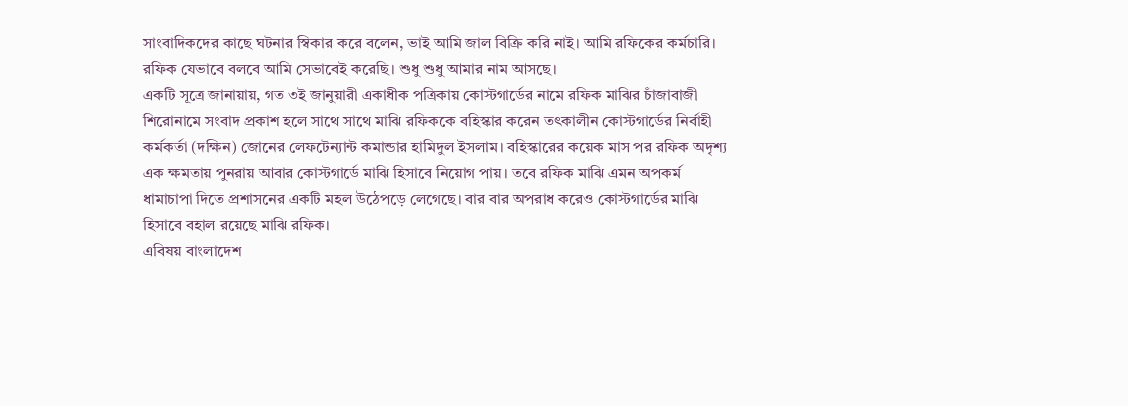সাংবাদিকদের কাছে ঘটনার স্বিকার করে বলেন, ভাই আমি জাল বিক্রি করি নাই। আমি রফিকের কর্মচারি। রফিক যেভাবে বলবে আমি সেভাবেই করেছি। শুধু শুধু আমার নাম আসছে।
একটি সূত্রে জানায়ায়, গত ৩ই জানুয়ারী একাধীক পত্রিকায় কোস্টগার্ডের নামে রফিক মাঝির চাঁজাবাজী শিরোনামে সংবাদ প্রকাশ হলে সাথে সাথে মাঝি রফিককে বহিস্কার করেন তৎকালীন কোস্টগার্ডের নির্বাহী কর্মকর্তা (দক্ষিন) জোনের লেফটেন্যান্ট কমান্ডার হামিদুল ইসলাম। বহিস্কারের কয়েক মাস পর রফিক অদৃশ্য এক ক্ষমতায় পুনরায় আবার কোস্টগার্ডে মাঝি হিসাবে নিয়োগ পায়। তবে রফিক মাঝি এমন অপকর্ম ধামাচাপা দিতে প্রশাসনের একটি মহল উঠেপড়ে লেগেছে। বার বার অপরাধ করেও কোস্টগার্ডের মাঝি হিসাবে বহাল রয়েছে মাঝি রফিক।
এবিষয় বাংলাদেশ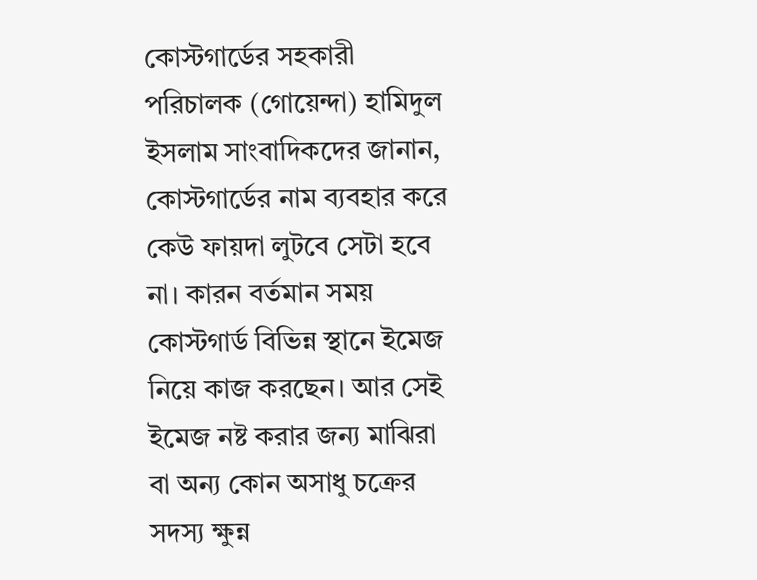কোস্টগার্ডের সহকারী পরিচালক (গোয়েন্দা) হামিদুল ইসলাম সাংবাদিকদের জানান, কোস্টগার্ডের নাম ব্যবহার করে কেউ ফায়দা লুটবে সেটা হবে না। কারন বর্তমান সময় কোস্টগার্ড বিভিন্ন স্থানে ইমেজ নিয়ে কাজ করছেন। আর সেই ইমেজ নষ্ট করার জন্য মাঝিরা বা অন্য কোন অসাধু চক্রের সদস্য ক্ষুন্ন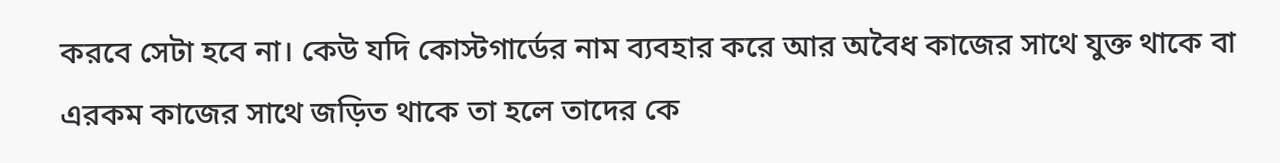করবে সেটা হবে না। কেউ যদি কোস্টগার্ডের নাম ব্যবহার করে আর অবৈধ কাজের সাথে যুক্ত থাকে বা এরকম কাজের সাথে জড়িত থাকে তা হলে তাদের কে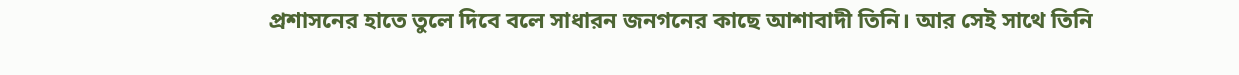প্রশাসনের হাতে তুলে দিবে বলে সাধারন জনগনের কাছে আশাবাদী তিনি। আর সেই সাথে তিনি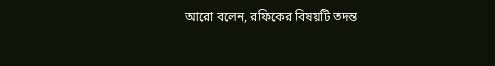আরো বলেন, রফিকের বিষয়টি তদন্ত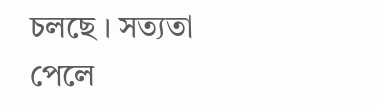চলছে । সত্যতা পেলে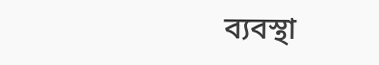ব্যবস্থা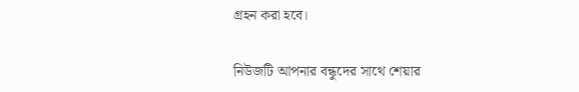গ্রহন করা হবে।

নিউজটি আপনার বন্ধুদের সাথে শেয়ার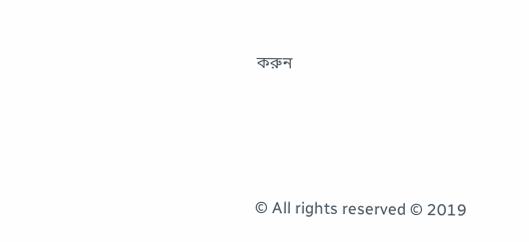করুন




© All rights reserved © 2019